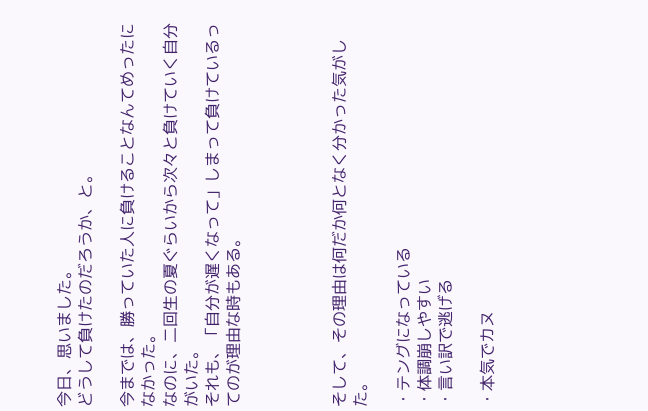今日、思いました。
どうして負けたのだろうか、と。

今までは、勝っていた人に負けることなんてめったになかった。
なのに、二回生の夏ぐらいから次々と負けていく自分がいた。
それも、「自分が遅くなって」しまって負けているってのが理由な時もある。




そして、その理由は何だか何となく分かった気がした。

・テングになっている
・体調崩しやすい
・言い訳で逃げる

・本気でカヌ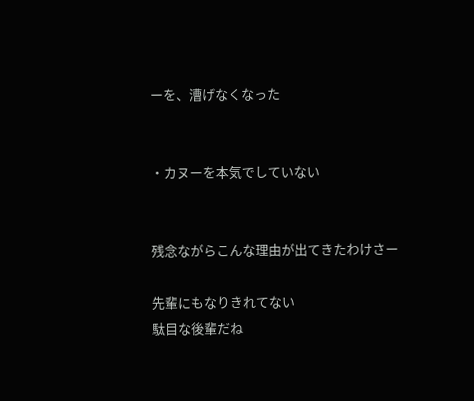ーを、漕げなくなった


・カヌーを本気でしていない


残念ながらこんな理由が出てきたわけさー

先輩にもなりきれてない
駄目な後輩だね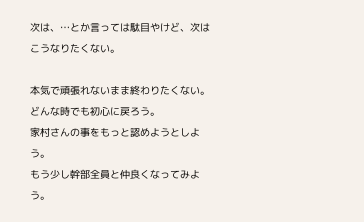次は、…とか言っては駄目やけど、次はこうなりたくない。

本気で頑張れないまま終わりたくない。
どんな時でも初心に戻ろう。
家村さんの事をもっと認めようとしよう。
もう少し幹部全員と仲良くなってみよう。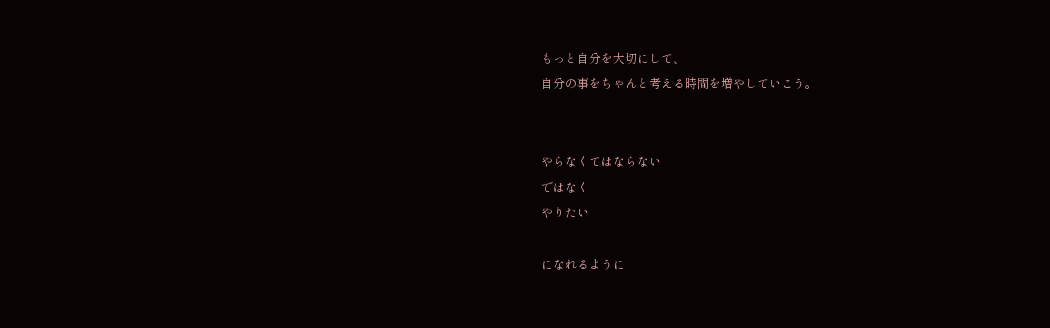もっと自分を大切にして、
自分の事をちゃんと考える時間を増やしていこう。


やらなくてはならない
ではなく
やりたい

になれるように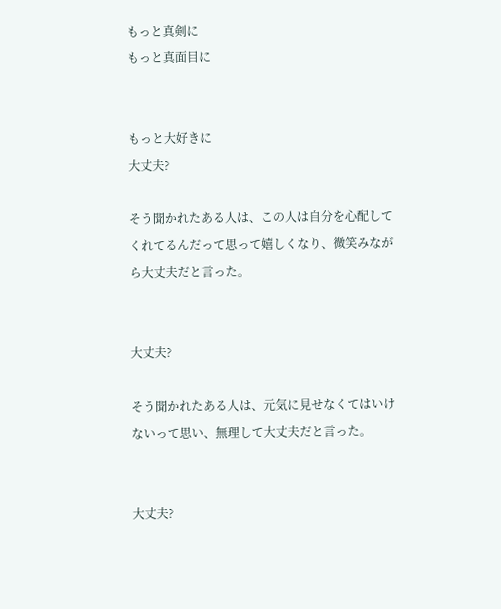もっと真剣に
もっと真面目に


もっと大好きに
大丈夫?

そう聞かれたある人は、この人は自分を心配してくれてるんだって思って嬉しくなり、微笑みながら大丈夫だと言った。


大丈夫?

そう聞かれたある人は、元気に見せなくてはいけないって思い、無理して大丈夫だと言った。


大丈夫?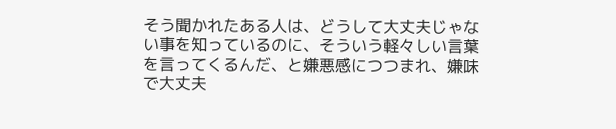そう聞かれたある人は、どうして大丈夫じゃない事を知っているのに、そういう軽々しい言葉を言ってくるんだ、と嫌悪感につつまれ、嫌味で大丈夫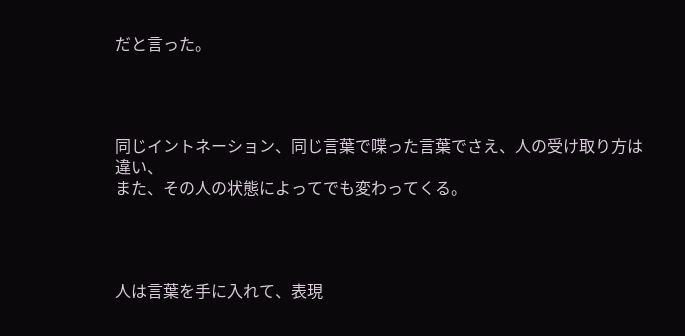だと言った。




同じイントネーション、同じ言葉で喋った言葉でさえ、人の受け取り方は違い、
また、その人の状態によってでも変わってくる。




人は言葉を手に入れて、表現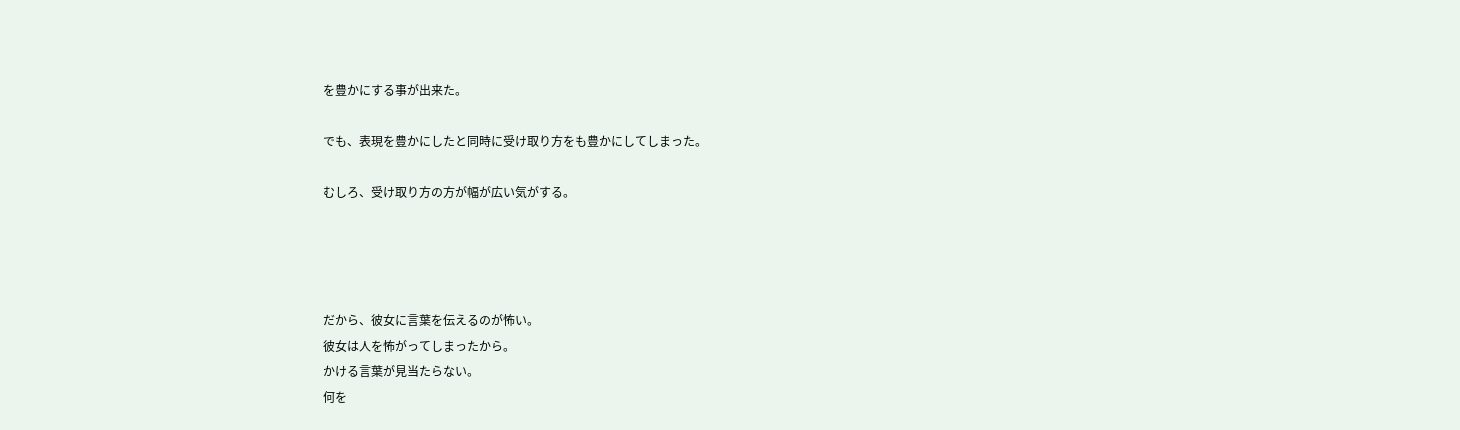を豊かにする事が出来た。

でも、表現を豊かにしたと同時に受け取り方をも豊かにしてしまった。

むしろ、受け取り方の方が幅が広い気がする。




だから、彼女に言葉を伝えるのが怖い。
彼女は人を怖がってしまったから。
かける言葉が見当たらない。
何を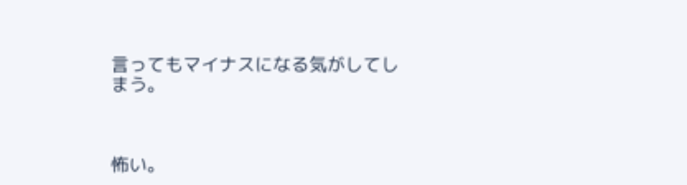言ってもマイナスになる気がしてしまう。



怖い。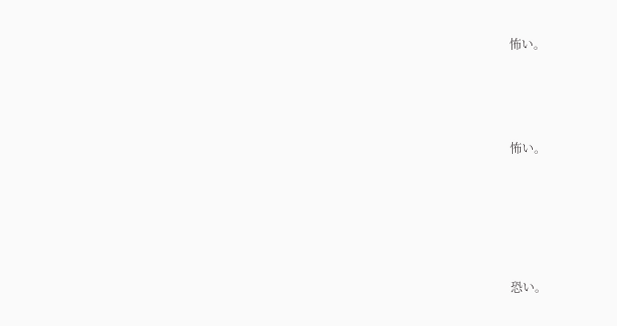怖い。





怖い。







恐い。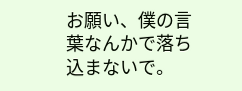お願い、僕の言葉なんかで落ち込まないで。